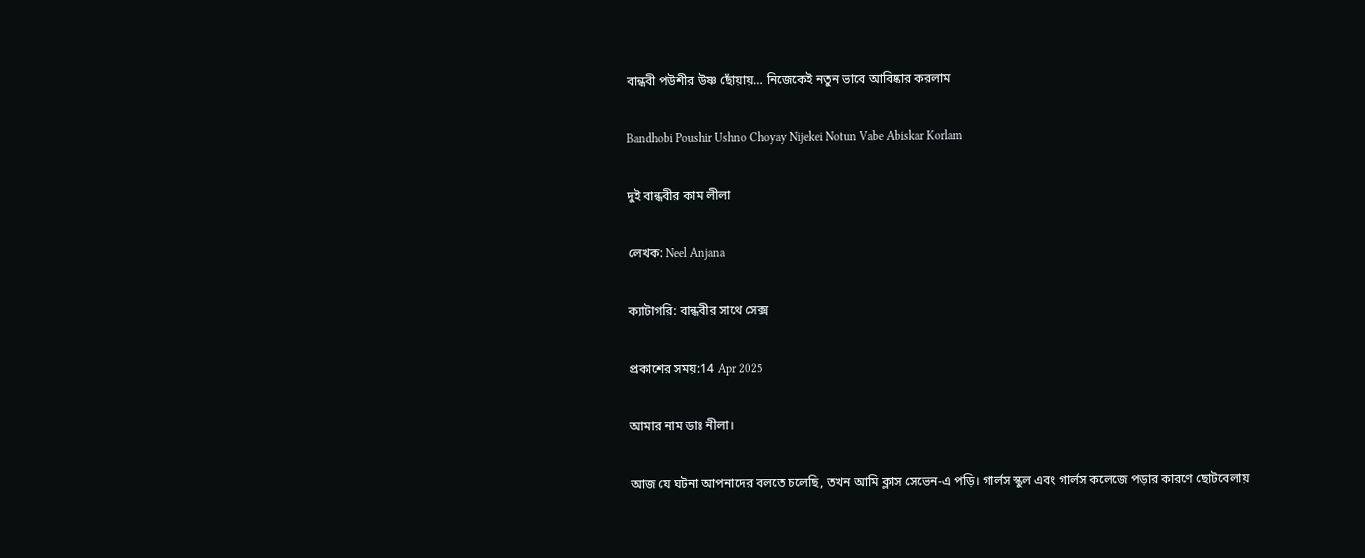বান্ধবী পউশীর উষ্ণ ছোঁয়ায়… নিজেকেই নতুন ভাবে আবিষ্কার করলাম

Bandhobi Poushir Ushno Choyay Nijekei Notun Vabe Abiskar Korlam

দুই বান্ধবীর কাম লীলা

লেখক: Neel Anjana

ক্যাটাগরি: বান্ধবীর সাথে সেক্স

প্রকাশের সময়:14 Apr 2025

আমার নাম ডাঃ নীলা।

আজ যে ঘটনা আপনাদের বলতে চলেছি, তখন আমি ক্লাস সেভেন-এ পড়ি। গার্লস স্কুল এবং গার্লস কলেজে পড়ার কারণে ছোটবেলায়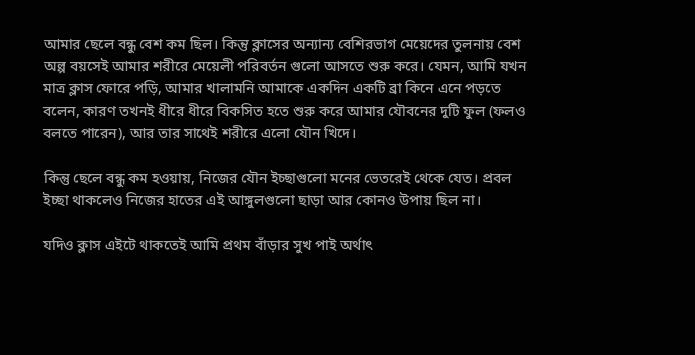আমার ছেলে বন্ধু বেশ কম ছিল। কিন্তু ক্লাসের অন্যান্য বেশিরভাগ মেয়েদের তুলনায় বেশ অল্প বয়সেই আমার শরীরে মেয়েলী পরিবর্তন গুলো আসতে শুরু করে। যেমন, আমি যখন মাত্র ক্লাস ফোরে পড়ি, আমার খালামনি আমাকে একদিন একটি ব্রা কিনে এনে পড়তে বলেন, কারণ তখনই ধীরে ধীরে বিকসিত হতে শুরু করে আমার যৌবনের দুটি ফুল (ফলও বলতে পারেন), আর তার সাথেই শরীরে এলো যৌন খিদে।

কিন্তু ছেলে বন্ধু কম হওয়ায়, নিজের যৌন ইচ্ছাগুলো মনের ভেতরেই থেকে যেত। প্রবল ইচ্ছা থাকলেও নিজের হাতের এই আঙ্গুলগুলো ছাড়া আর কোনও উপায় ছিল না।

যদিও ক্লাস এইটে থাকতেই আমি প্রথম বাঁড়ার সুখ পাই অর্থাৎ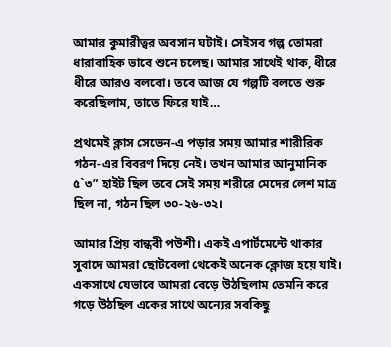আমার কুমারীত্বর অবসান ঘটাই। সেইসব গল্প তোমরা ধারাবাহিক ভাবে শুনে চলেছ। আমার সাথেই থাক, ধীরে ধীরে আরও বলবো। তবে আজ যে গল্পটি বলতে শুরু করেছিলাম, তাতে ফিরে যাই…

প্রথমেই ক্লাস সেভেন-এ পড়ার সময় আমার শারীরিক গঠন-এর বিবরণ দিয়ে নেই। তখন আমার আনুমানিক ৫`৩” হাইট ছিল তবে সেই সময় শরীরে মেদের লেশ মাত্র ছিল না, গঠন ছিল ৩০-২৬-৩২।

আমার প্রিয় বান্ধবী পউশী। একই এপার্টমেন্টে থাকার সুবাদে আমরা ছোটবেলা থেকেই অনেক ক্লোজ হয়ে যাই। একসাথে যেভাবে আমরা বেড়ে উঠছিলাম তেমনি করে গড়ে উঠছিল একের সাথে অন্যের সবকিছু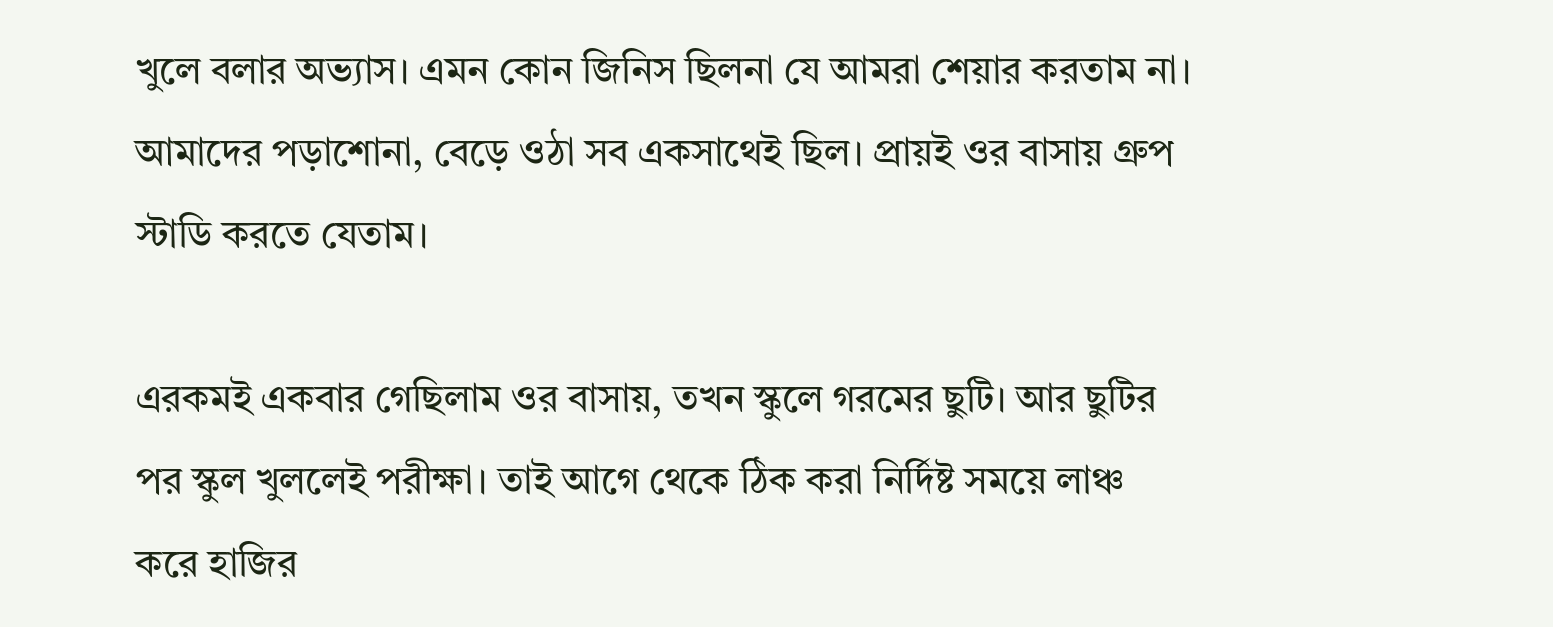খুলে বলার অভ্যাস। এমন কোন জিনিস ছিলনা যে আমরা শেয়ার করতাম না। আমাদের পড়াশোনা, বেড়ে ওঠা সব একসাথেই ছিল। প্রায়ই ওর বাসায় গ্রুপ স্টাডি করতে যেতাম।

এরকমই একবার গেছিলাম ওর বাসায়, তখন স্কুলে গরমের ছুটি। আর ছুটির পর স্কুল খুললেই পরীক্ষা। তাই আগে থেকে ঠিক করা নির্দিষ্ট সময়ে লাঞ্চ করে হাজির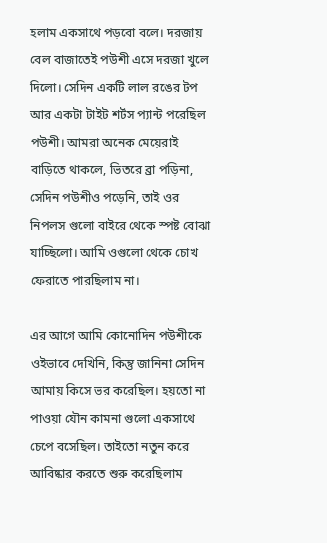হলাম একসাথে পড়বো বলে। দরজায় বেল বাজাতেই পউশী এসে দরজা খুলে দিলো। সেদিন একটি লাল রঙের টপ আর একটা টাইট শর্টস প্যান্ট পরেছিল পউশী। আমরা অনেক মেয়েরাই বাড়িতে থাকলে, ভিতরে ব্রা পড়িনা, সেদিন পউশীও পড়েনি, তাই ওর নিপলস গুলো বাইরে থেকে স্পষ্ট বোঝা যাচ্ছিলো। আমি ওগুলো থেকে চোখ ফেরাতে পারছিলাম না।

এর আগে আমি কোনোদিন পউশীকে ওইভাবে দেখিনি, কিন্তু জানিনা সেদিন আমায় কিসে ভর করেছিল। হয়তো না পাওয়া যৌন কামনা গুলো একসাথে চেপে বসেছিল। তাইতো নতুন করে আবিষ্কার করতে শুরু করেছিলাম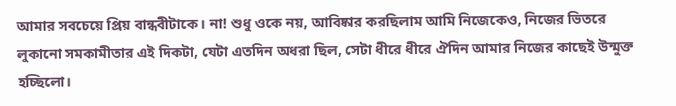আমার সবচেয়ে প্রিয় বান্ধবীটাকে। না! শুধু ওকে নয়, আবিষ্কার করছিলাম আমি নিজেকেও, নিজের ভিতরে লুকানো সমকামীতার এই দিকটা, যেটা এতদিন অধরা ছিল, সেটা ধীরে ধীরে ঐদিন আমার নিজের কাছেই উন্মুক্ত হচ্ছিলো।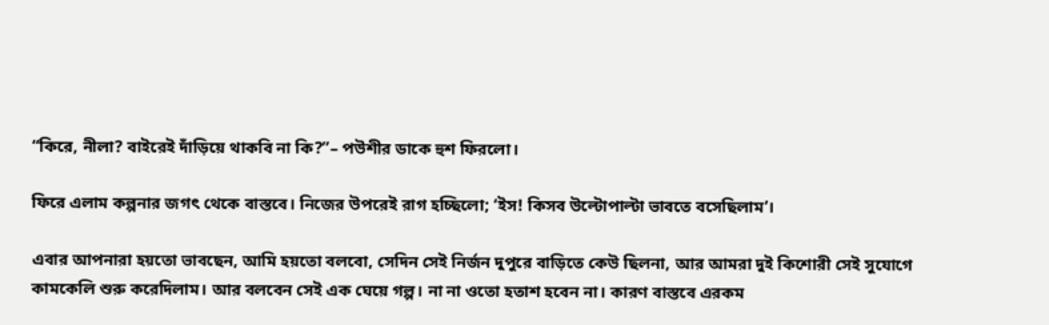“কিরে, নীলা? বাইরেই দাঁড়িয়ে থাকবি না কি?”– পউশীর ডাকে হুশ ফিরলো।

ফিরে এলাম কল্পনার জগৎ থেকে বাস্তবে। নিজের উপরেই রাগ হচ্ছিলো; ‘ইস! কিসব উল্টোপাল্টা ভাবতে বসেছিলাম’।

এবার আপনারা হয়তো ভাবছেন, আমি হয়তো বলবো, সেদিন সেই নির্জন দুপুরে বাড়িতে কেউ ছিলনা, আর আমরা দুই কিশোরী সেই সুযোগে কামকেলি শুরু করেদিলাম। আর বলবেন সেই এক ঘেয়ে গল্প। না না ওতো হতাশ হবেন না। কারণ বাস্তবে এরকম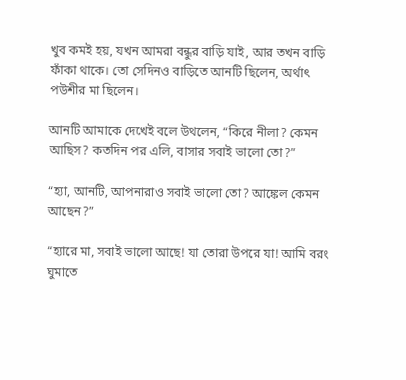খুব কমই হয়, যখন আমরা বন্ধুর বাড়ি যাই, আর তখন বাড়ি ফাঁকা থাকে। তো সেদিনও বাড়িতে আনটি ছিলেন, অর্থাৎ পউশীর মা ছিলেন।

আনটি আমাকে দেখেই বলে উথলেন, “কিরে নীলা? কেমন আছিস? কতদিন পর এলি, বাসার সবাই ভালো তো?”

“হ্যা, আনটি, আপনারাও সবাই ভালো তো? আঙ্কেল কেমন আছেন?”

“হ্যারে মা, সবাই ভালো আছে! যা তোরা উপরে যা! আমি বরং ঘুমাতে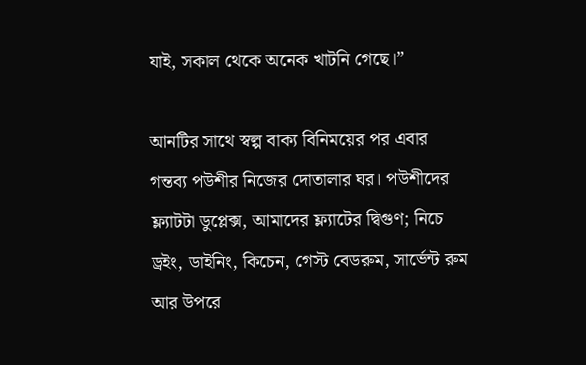যাই, সকাল থেকে অনেক খাটনি গেছে।”

আনটির সাথে স্বল্প বাক্য বিনিময়ের পর এবার গন্তব্য পউশীর নিজের দোতালার ঘর। পউশীদের ফ্ল্যাটটা ডুপ্লেক্স, আমাদের ফ্ল্যাটের দ্বিগুণ; নিচে ড্রইং, ডাইনিং, কিচেন, গেস্ট বেডরুম, সার্ভেন্ট রুম আর উপরে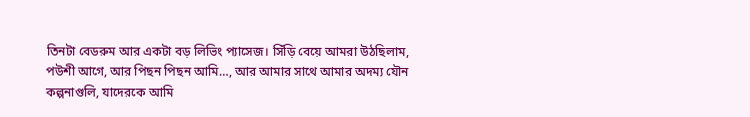তিনটা বেডরুম আর একটা বড় লিভিং প্যাসেজ। সিঁড়ি বেয়ে আমরা উঠছিলাম, পউশী আগে, আর পিছন পিছন আমি…, আর আমার সাথে আমার অদম্য যৌন কল্পনাগুলি, যাদেরকে আমি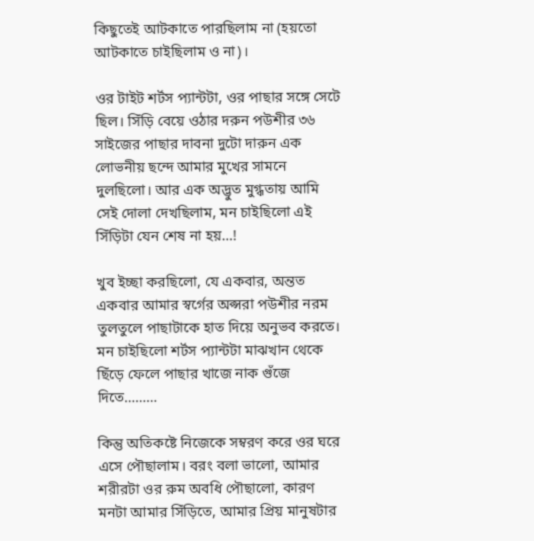কিছুতেই আটকাতে পারছিলাম না (হয়তো আটকাতে চাইছিলাম ও না)।

ওর টাইট শর্টস প্যান্টটা, ওর পাছার সঙ্গে সেটে ছিল। সিঁড়ি বেয়ে ওঠার দরুন পউশীর ৩৬ সাইজের পাছার দাবনা দুটো দারুন এক লোভনীয় ছন্দে আমার মুখের সামনে দুলছিলো। আর এক অদ্ভুত মুগ্ধতায় আমি সেই দোলা দেখছিলাম, মন চাইছিলো এই সিঁড়িটা যেন শেষ না হয়…!

খুব ইচ্ছা করছিলো, যে একবার, অন্তত একবার আমার স্বর্গের অপ্সরা পউশীর নরম তুলতুলে পাছাটাকে হাত দিয়ে অনুভব করতে। মন চাইছিলো শর্টস প্যান্টটা মাঝখান থেকে ছিঁড়ে ফেলে পাছার খাজে নাক গুঁজে দিতে………

কিন্তু অতিকষ্টে নিজেকে সম্বরণ করে ওর ঘরে এসে পৌছালাম। বরং বলা ভালো, আমার শরীরটা ওর রুম অবধি পৌছালো, কারণ মনটা আমার সিঁড়িতে, আমার প্রিয় মানুষটার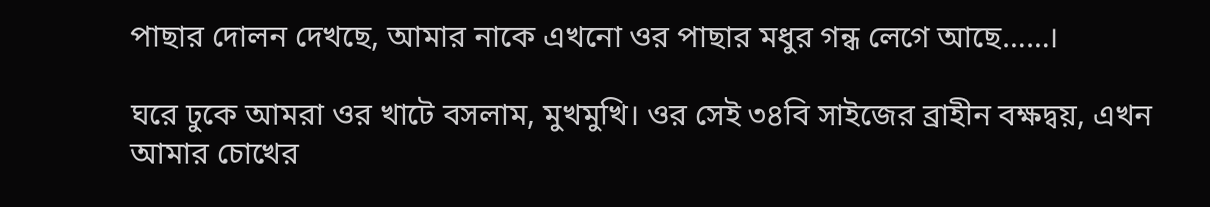পাছার দোলন দেখছে, আমার নাকে এখনো ওর পাছার মধুর গন্ধ লেগে আছে……।

ঘরে ঢুকে আমরা ওর খাটে বসলাম, মুখমুখি। ওর সেই ৩৪বি সাইজের ব্রাহীন বক্ষদ্বয়, এখন আমার চোখের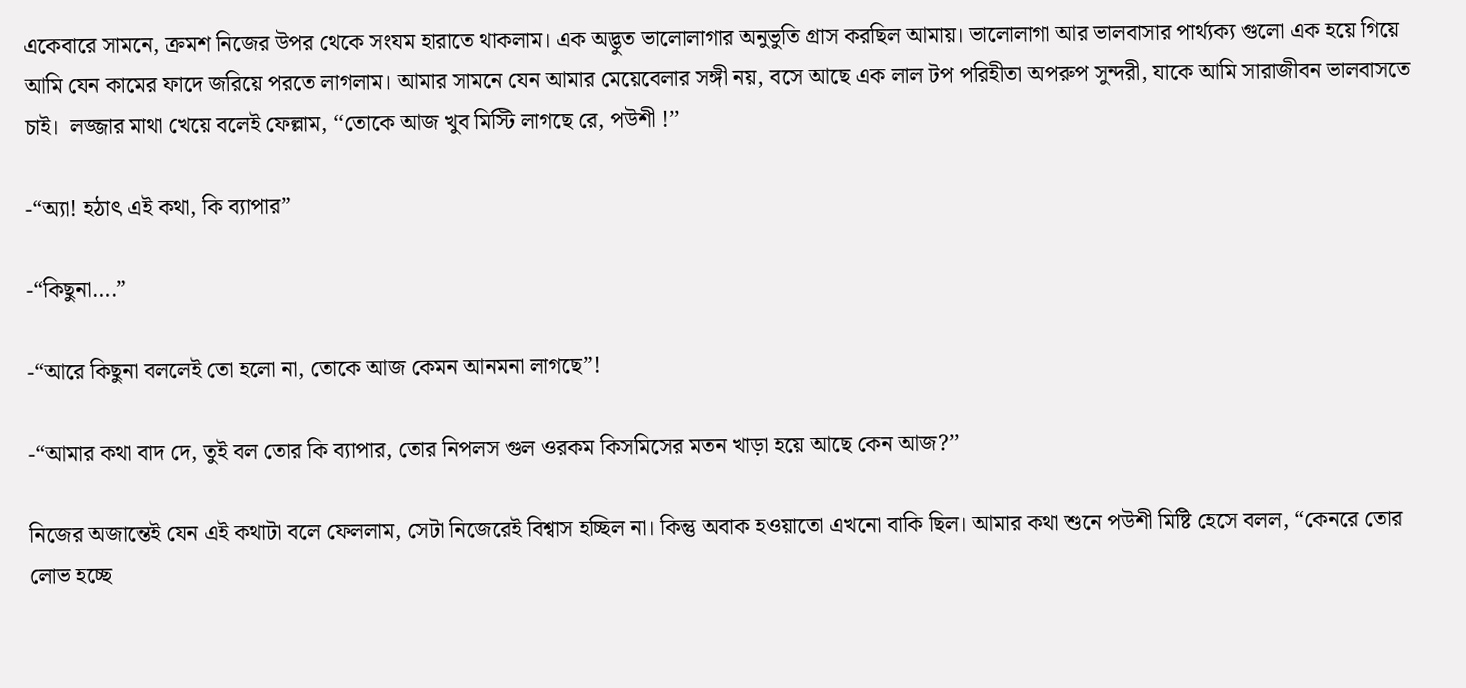একেবারে সামনে, ক্রমশ নিজের উপর থেকে সংযম হারাতে থাকলাম। এক অদ্ভুত ভালোলাগার অনুভুতি গ্রাস করছিল আমায়। ভালোলাগা আর ভালবাসার পার্থ্যক্য গুলো এক হয়ে গিয়ে আমি যেন কামের ফাদে জরিয়ে পরতে লাগলাম। আমার সামনে যেন আমার মেয়েবেলার সঙ্গী নয়, বসে আছে এক লাল টপ পরিহীতা অপরুপ সুন্দরী, যাকে আমি সারাজীবন ভালবাসতে চাই। ‌ লজ্জার মাথা খেয়ে বলেই ফেল্লাম, ‘‘তোকে আজ খুব মিস্টি লাগছে রে, পউশী !’’

-“অ্যা! হঠাৎ এই কথা, কি ব্যাপার”

-“কিছুনা….”

-“আরে কিছুনা বললেই তো হলো না, তোকে আজ কেমন আনমনা লাগছে”!

-“আমার কথা বাদ দে, তুই বল তোর কি ব্যাপার, তোর নিপলস গুল ওরকম কিসমিসের মতন খাড়া হয়ে আছে কেন আজ?’’

নিজের অজান্তেই যেন এই কথাটা বলে ফেললাম, সেটা নিজেরেই বিশ্বাস হচ্ছিল না। কিন্তু অবাক হওয়াতো এখনো বাকি ছিল। আমার কথা শুনে পউশী মিষ্টি হেসে বলল, “কেনরে তোর লোভ হচ্ছে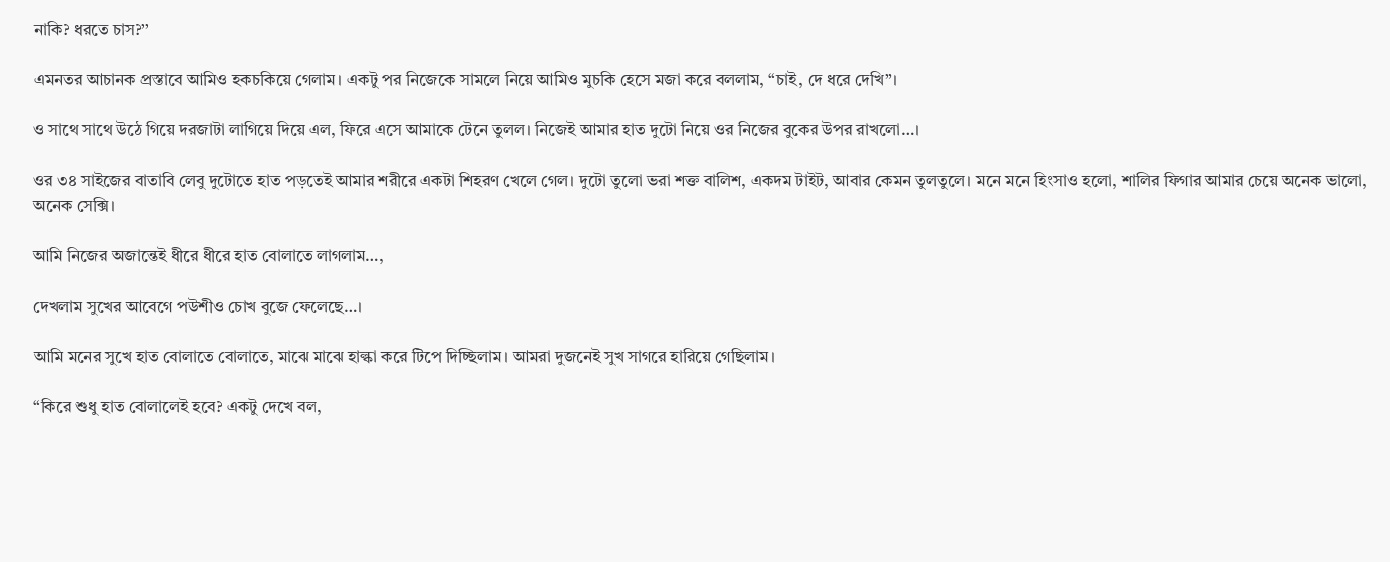নাকি? ধরতে চাস?’’

এমনতর আচানক প্রস্তাবে আমিও হকচকিয়ে গেলাম। একটু পর নিজেকে সামলে নিয়ে আমিও মুচকি হেসে মজা করে বললাম, “চাই, দে ধরে দেখি”।

ও সাথে সাথে উঠে গিয়ে দরজাটা লাগিয়ে দিয়ে এল, ফিরে এসে আমাকে টেনে তুলল। নিজেই আমার হাত দুটো নিয়ে ওর নিজের বুকের উপর রাখলো…।

ওর ৩৪ সাইজের বাতাবি লেবু দুটোতে হাত পড়তেই আমার শরীরে একটা শিহরণ খেলে গেল। দুটো তুলো ভরা শক্ত বালিশ, একদম টাইট, আবার কেমন তুলতুলে। মনে মনে হিংসাও হলো, শালির ফিগার আমার চেয়ে অনেক ভালো, অনেক সেক্সি।

আমি নিজের অজান্তেই ধীরে ধীরে হাত বোলাতে লাগলাম…,

দেখলাম সুখের আবেগে পউশীও চোখ বুজে ফেলেছে…।

আমি মনের সুখে হাত বোলাতে বোলাতে, মাঝে মাঝে হাল্কা করে টিপে দিচ্ছিলাম। আমরা দুজনেই সুখ সাগরে হারিয়ে গেছিলাম।

“কিরে শুধু হাত বোলালেই হবে? একটু দেখে বল,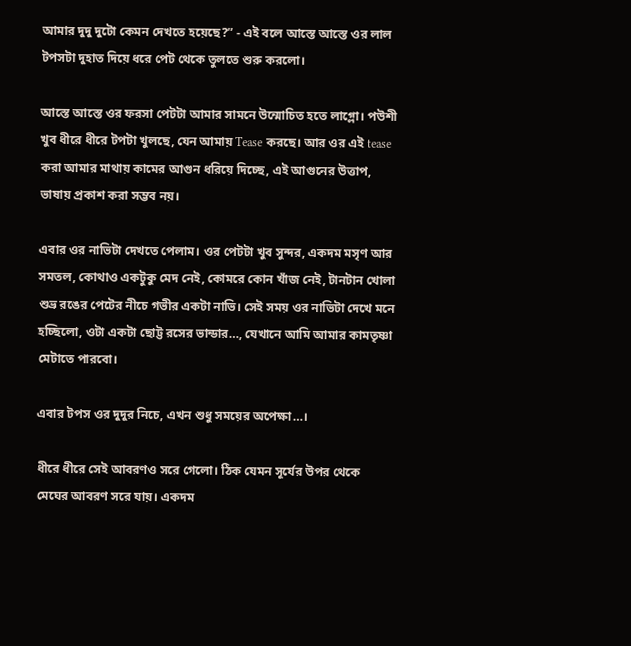আমার দুদু দুটো কেমন দেখতে হয়েছে?” - এই বলে আস্তে আস্তে ওর লাল টপসটা দুহাত দিয়ে ধরে পেট থেকে তুলতে শুরু করলো।

আস্তে আস্তে ওর ফরসা পেটটা আমার সামনে উন্মোচিত হতে লাগ্লো। পউশী খুব ধীরে ধীরে টপটা খুলছে, যেন আমায় Tease করছে। আর ওর এই tease করা আমার মাথায় কামের আগুন ধরিয়ে দিচ্ছে, এই আগুনের উত্তাপ, ভাষায় প্রকাশ করা সম্ভব নয়।

এবার ওর নাভিটা দেখতে পেলাম। ওর পেটটা খুব সুন্দর, একদম মসৃণ আর সমতল, কোথাও একটুকু মেদ নেই, কোমরে কোন খাঁজ নেই, টানটান খোলা শুভ্র রঙের পেটের নীচে গভীর একটা নাভি। সেই সময় ওর নাভিটা দেখে মনে হচ্ছিলো, ওটা একটা ছোট্ট রসের ভান্ডার…, যেখানে আমি আমার কামতৃষ্ণা মেটাতে পারবো।

এবার টপস ওর দুদুর নিচে, এখন শুধু সময়ের অপেক্ষা…।

ধীরে ধীরে সেই আবরণও সরে গেলো। ঠিক যেমন সূর্যের উপর থেকে মেঘের আবরণ সরে যায়। একদম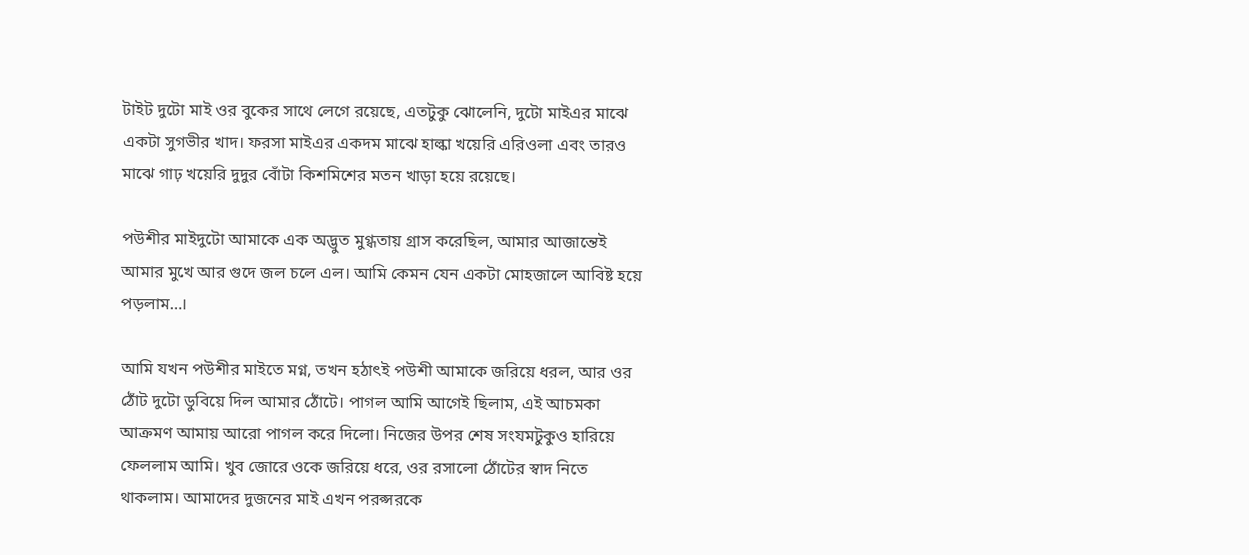টাইট দুটো মাই ওর বুকের সাথে লেগে রয়েছে, এতটুকু ঝোলেনি, দুটো মাইএর মাঝে একটা সুগভীর খাদ। ফরসা মাইএর একদম মাঝে হাল্কা খয়েরি এরিওলা এবং তারও মাঝে গাঢ় খয়েরি দুদুর বোঁটা কিশমিশের মতন খাড়া হয়ে রয়েছে।

পউশীর মাইদুটো আমাকে এক অদ্ভুত মুগ্ধতায় গ্রাস করেছিল, আমার আজান্তেই আমার মুখে আর গুদে জল চলে এল। আমি কেমন যেন একটা মোহজালে আবিষ্ট হয়ে পড়লাম…।

আমি যখন পউশীর মাইতে মগ্ন, তখন হঠাৎই পউশী আমাকে জরিয়ে ধরল, আর ওর ঠোঁট দুটো ডুবিয়ে দিল আমার ঠোঁটে। পাগল আমি আগেই ছিলাম, এই আচমকা আক্রমণ আমায় আরো পাগল করে দিলো। নিজের উপর শেষ সংযমটুকুও হারিয়ে ফেললাম আমি। খুব জোরে ওকে জরিয়ে ধরে, ওর রসালো ঠোঁটের স্বাদ নিতে থাকলাম। আমাদের দুজনের মাই এখন পরপ্সরকে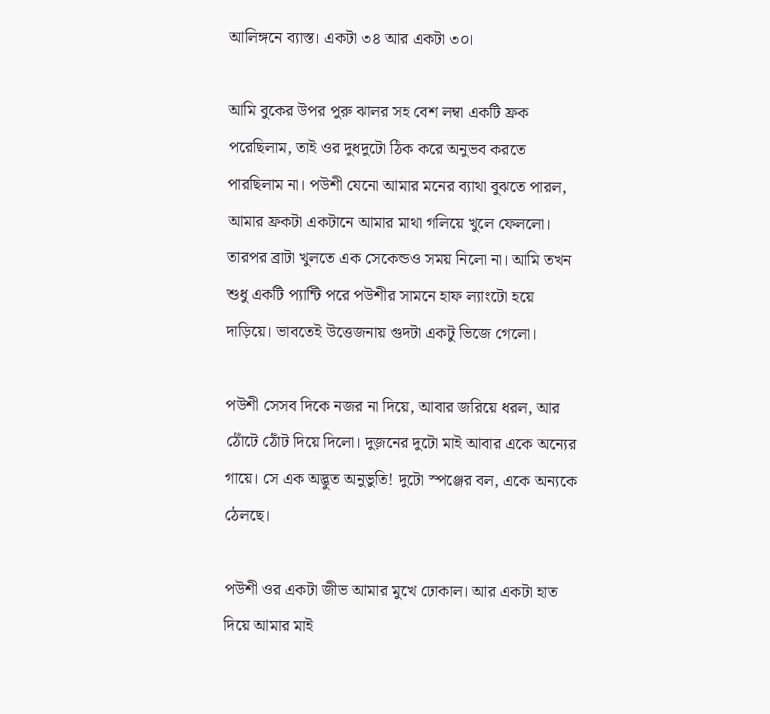আলিঙ্গনে ব্যাস্ত। একটা ৩৪ আর একটা ৩০।

আমি বুকের উপর পুরু ঝালর সহ বেশ লম্বা একটি ফ্রক পরেছিলাম, তাই ওর দুধদুটো ঠিক করে অনুভব করতে পারছিলাম না। পউশী যেনো আমার মনের ব্যাথা বুঝতে পারল, আমার ফ্রকটা একটানে আমার মাথা গলিয়ে খুলে ফেললো। তারপর ব্রাটা খুলতে এক সেকেন্ডও সময় নিলো না। আমি তখন শুধু একটি প্যান্টি পরে পউশীর সামনে হাফ ল্যাংটো হয়ে দাড়িয়ে। ভাবতেই উত্তেজনায় গুদটা একটু ভিজে গেলো।

পউশী সেসব দিকে নজর না দিয়ে, আবার জরিয়ে ধরল, আর ঠোঁটে ঠোঁট দিয়ে দিলো। দুজ়নের দুটো মাই আবার একে অন্যের গায়ে। সে এক অদ্ভুত অনুভুতি! দুটো স্পঞ্জের বল, একে অন্যকে ঠেলছে।

পউশী ওর একটা জীভ আমার মুখে ঢোকাল। আর একটা হাত দিয়ে আমার মাই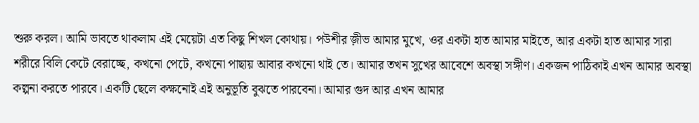শুরু করল। আমি ভাবতে থাকলাম এই মেয়েটা এত কিছু শিখল কোথায়। পউশীর জ়ীভ আমার মুখে, ওর একটা হাত আমার মাইতে, আর একটা হাত আমার সারা শরীরে বিলি কেটে বেরাচ্ছে, কখনো পেটে, কখনো পাছায় আবার কখনো থাই তে। আমার তখন সুখের আবেশে অবস্থা সঙ্গীণ। একজন পাঠিকাই এখন আমার অবস্থা কল্পনা করতে পারবে। একটি ছেলে কক্ষনোই এই অনুভূতি বুঝতে পারবেনা। আমার গুদ আর এখন আমার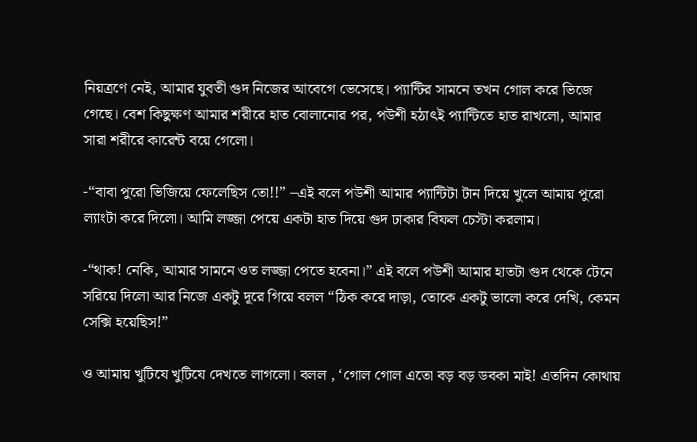নিয়ত্রণে নেই, আমার যুবতী গুদ নিজের আবেগে ভেসেছে। প্যান্টির সামনে তখন গোল করে ভিজে গেছে। বেশ কিছুক্ষণ আমার শরীরে হাত বোলানোর পর, পউশী হঠাৎই প্যান্টিতে হাত রাখলো, আমার সারা শরীরে কারেন্ট বয়ে গেলো।

-“বাবা পুরো ভিজিয়ে ফেলেছিস তো!!” –এই বলে পউশী আমার প্যান্টিটা টান দিয়ে খুলে আমায় পুরো ল্যাংটা করে দিলো। আমি লজ্জা পেয়ে একটা হাত দিয়ে গুদ ঢাকার বিফল চেস্টা করলাম।

-“থাক! নেকি, আমার সামনে ওত লজ্জা পেতে হবেনা।” এই বলে পউশী আমার হাতটা গুদ থেকে টেনে সরিয়ে দিলো আর নিজে একটু দূরে গিয়ে বলল “ঠিক করে দাড়া, তোকে একটু ভালো করে দেখি, কেমন সেক্সি হয়েছিস!”

ও আমায় খুটিযে খুটিযে দেখতে লাগলো। বলল , ‘গোল গোল এতো বড় বড় ডবকা মাই! এতদিন কোথায়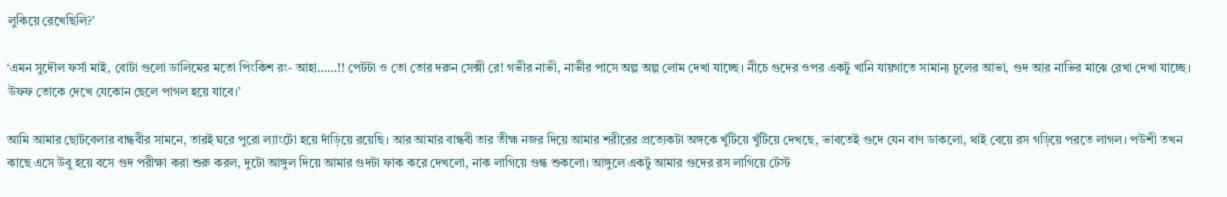লুকিয়ে রেখেছিলি?’

‘এমন সুদৌল ফর্সা মাই, বোটা গুলো ডালিমের মতো পিংকিশ রং- আহা……!! পেটটা ও তো তোর দরুন সেক্সী রে! গভীর নাভী, নাভীর পাসে অল্প অল্প লোম দেখা যাচ্ছে। নীচে গুদের ওপর একটু খানি যায়গাতে সামান্য চুলের আভা, গুদ আর নাভির মাঝে রেখা দেখা যাচ্ছে। উফফ তোকে দেখে যেকোন ছেলে পাগল হয়ে যাবে।’

আমি আমার ছোটবেলার বান্ধবীর সামনে, তারই ঘরে পুরো ল্যাংটো হয়ে দাঁড়িয়ে রয়েছি। আর আমার বান্ধবী তার তীহ্ম নজর দিয়ে আমার শরীরের প্রত্যেকটা অঙ্গকে খুঁটিয়ে খুঁটিয়ে দেখছে, ভাবতেই গুদে যেন বাণ ডাকলো, থাই বেয়ে রস গড়িয়ে পরতে লাগল। পউশী তখন কাছে এসে উবু হয়ে বসে গুদ পরীক্ষা করা শুরু করল, দুটো আঙ্গুল দিয়ে আমার গুদটা ফাক করে দেখলো, নাক লাগিয়ে গুন্ধ শুকলো। আঙ্গুলে একটু আমার গুদের রস লাগিয়ে টেস্ট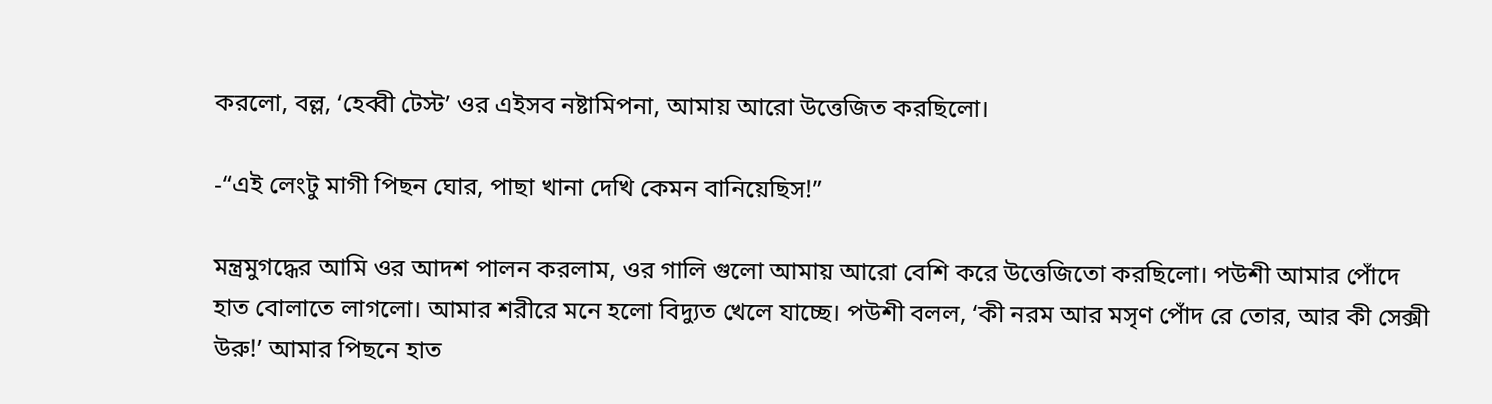করলো, বল্ল, ‘হেব্বী টেস্ট’ ওর এইসব নষ্টামিপনা, আমায় আরো উত্তেজিত করছিলো।

-“এই লেংটু মাগী পিছন ঘোর, পাছা খানা দেখি কেমন বানিয়েছিস!”

মন্ত্রমুগদ্ধের আমি ওর আদশ পালন করলাম, ওর গালি গুলো আমায় আরো বেশি করে উত্তেজিতো করছিলো। পউশী আমার পোঁদে হাত বোলাতে লাগলো। আমার শরীরে মনে হলো বিদ্যুত খেলে যাচ্ছে। পউশী বলল, ‘কী নরম আর মসৃণ পোঁদ রে তোর, আর কী সেক্সী উরু!’ আমার পিছনে হাত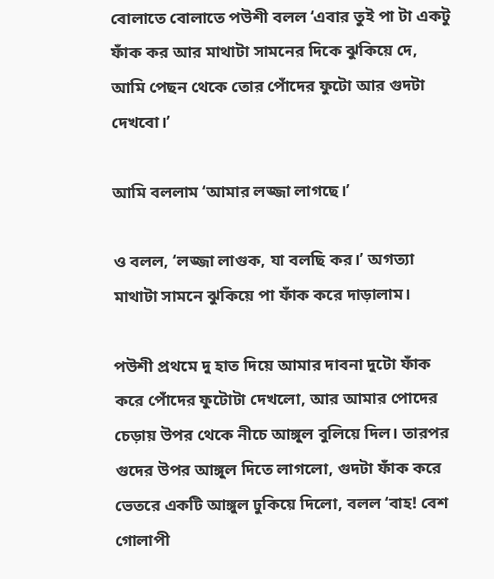বোলাতে বোলাতে পউশী বলল ‘এবার তুই পা টা একটু ফাঁক কর আর মাথাটা সামনের দিকে ঝুকিয়ে দে, আমি পেছন থেকে তোর পোঁদের ফুটো আর গুদটা দেখবো।’

আমি বললাম ‘আমার লজ্জা লাগছে।’

ও বলল, ‘লজ্জা লাগুক, যা বলছি কর।’ অগত্যা মাথাটা সামনে ঝুকিয়ে পা ফাঁক করে দাড়ালাম।

পউশী প্রথমে দু হাত দিয়ে আমার দাবনা দুটো ফাঁক করে পোঁদের ফুটোটা দেখলো, আর আমার পোদের চেড়ায় উপর থেকে নীচে আঙ্গুল বুলিয়ে দিল। তারপর গুদের উপর আঙ্গুল দিতে লাগলো, গুদটা ফাঁক করে ভেতরে একটি আঙ্গুল ঢুকিয়ে দিলো, বলল ‘বাহ! বেশ গোলাপী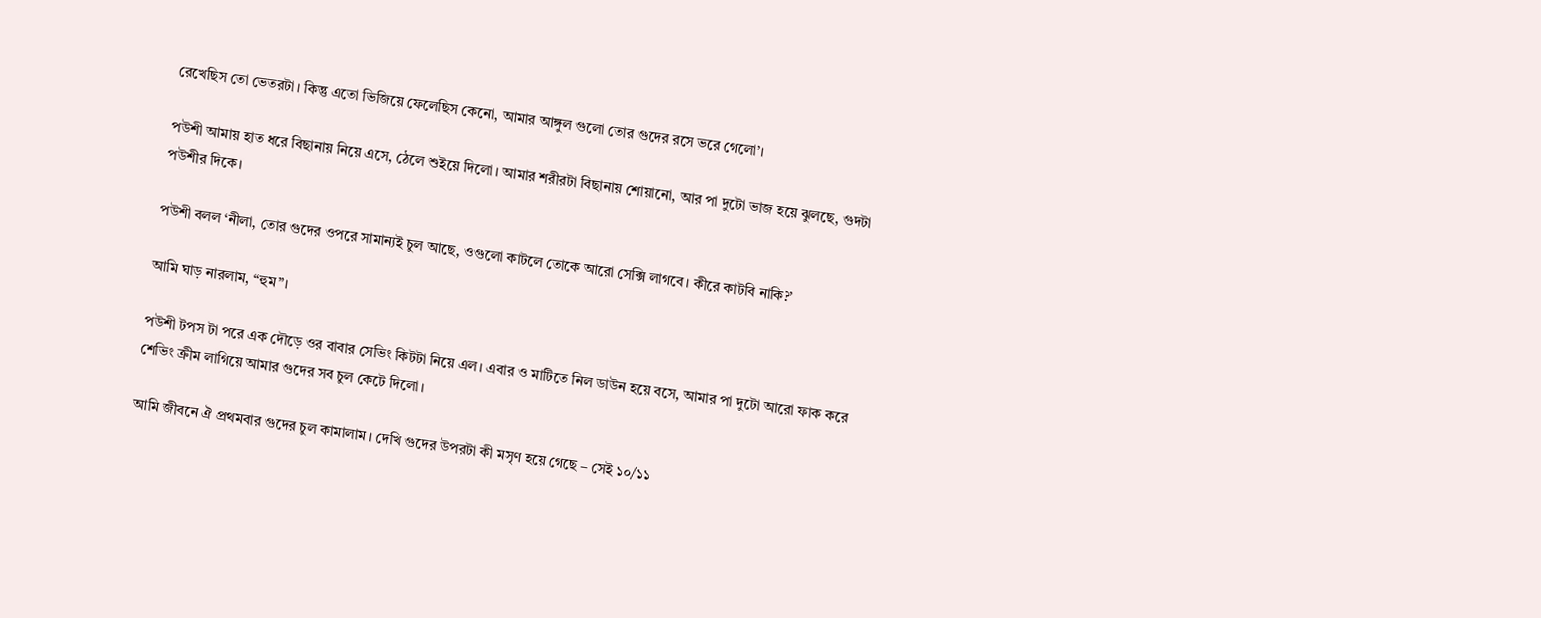রেখেছিস তো ভেতরটা। কিন্তু এতো ভিজিয়ে ফেলেছিস কেনো, আমার আঙ্গুল গুলো তোর গুদের রসে ভরে গেলো’।

পউশী আমায় হাত ধরে বিছানায় নিয়ে এসে, ঠেলে শুইয়ে দিলো। আমার শরীরটা বিছানায় শোয়ানো, আর পা দুটো ভাজ হয়ে ঝুলছে, গুদটা পউশীর দিকে।

পউশী বলল ‘নীলা, তোর গুদের ওপরে সামান্যই চুল আছে, ওগুলো কাটলে তোকে আরো সেক্সি লাগবে। কীরে কাটবি নাকি?’

আমি ঘাড় নারলাম, “হুম”।

পউশী টপস টা পরে এক দৌড়ে ওর বাবার সেভিং কিটটা নিয়ে এল। এবার ও মাটিতে নিল ডাউন হয়ে বসে, আমার পা দুটো আরো ফাক করে শেভিং ক্রীম লাগিয়ে আমার গুদের সব চুল কেটে দিলো।

আমি জীবনে ঐ প্রথমবার গুদের চুল কামালাম। দেখি গুদের উপরটা কী মসৃণ হয়ে গেছে – সেই ১০/১১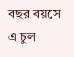বছর বয়সে এ চুল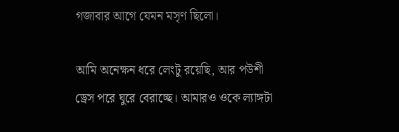গজাবার আগে যেমন মসৃণ ছিলো।

আমি অনেক্ষন ধরে লেংটু রয়েছি, আর পউশী ড্রেস পরে ঘুরে বেরাচ্ছে। আমারও ওকে ল্যাঙ্গটা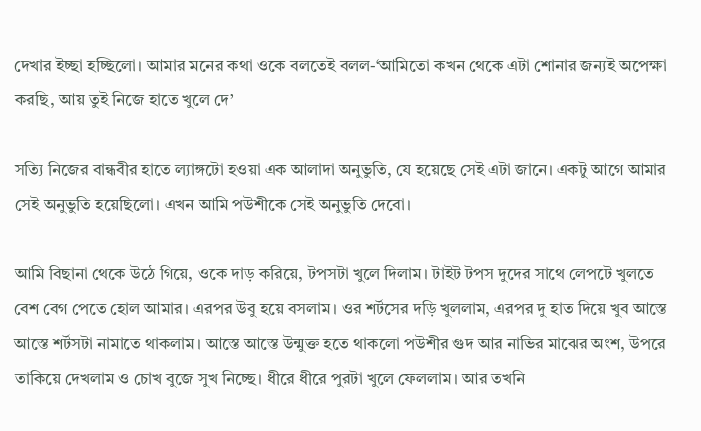দেখার ইচ্ছা হচ্ছিলো। আমার মনের কথা ওকে বলতেই বলল-‘আমিতো কখন থেকে এটা শোনার জন্যই অপেক্ষা করছি, আয় তুই নিজে হাতে খুলে দে’

সত্যি নিজের বান্ধবীর হাতে ল্যাঙ্গটো হওয়া এক আলাদা অনুভুতি, যে হয়েছে সেই এটা জানে। একটু আগে আমার সেই অনুভুতি হয়েছিলো। এখন আমি পউশীকে সেই অনুভুতি দেবো।

আমি বিছানা থেকে উঠে গিয়ে, ওকে দাড় করিয়ে, টপসটা খুলে দিলাম। টাইট টপস দুদের সাথে লেপটে খুলতে বেশ বেগ পেতে হোল আমার। এরপর উবু হয়ে বসলাম। ওর শর্টসের দড়ি খুললাম, এরপর দু হাত দিয়ে খুব আস্তে আস্তে শর্টসটা নামাতে থাকলাম। আস্তে আস্তে উন্মুক্ত হতে থাকলো পউশীর গুদ আর নাভির মাঝের অংশ, উপরে তাকিয়ে দেখলাম ও চোখ বুজে সুখ নিচ্ছে। ধীরে ধীরে পুরটা খুলে ফেললাম। আর তখনি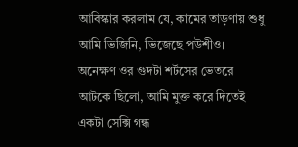আবিস্কার করলাম যে, কামের তাড়ণায় শুধু আমি ভিজিনি, ভিজেছে পউশীও। অনেক্ষণ ওর গুদটা শর্টসের ভেতরে আটকে ছিলো, আমি মুক্ত করে দিতেই একটা সেক্সি গন্ধ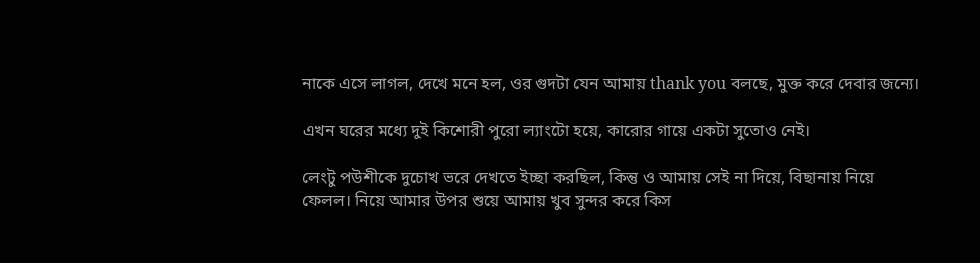নাকে এসে লাগল, দেখে মনে হল, ওর গুদটা যেন আমায় thank you বলছে, মুক্ত করে দেবার জন্যে।

এখন ঘরের মধ্যে দুই কিশোরী পুরো ল্যাংটো হয়ে, কারোর গায়ে একটা সুতোও নেই।

লেংটু পউশীকে দুচোখ ভরে দেখতে ইচ্ছা করছিল, কিন্তু ও আমায় সেই না দিয়ে, বিছানায় নিয়ে ফেলল। নিয়ে আমার উপর শুয়ে আমায় খুব সুন্দর করে কিস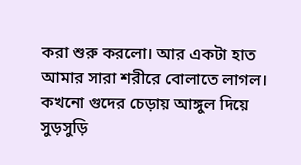করা শুরু করলো। আর একটা হাত আমার সারা শরীরে বোলাতে লাগল। কখনো গুদের চেড়ায় আঙ্গুল দিয়ে সুড়সুড়ি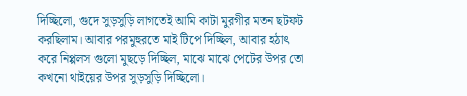দিচ্ছিলো, গুদে সুড়সুড়ি লাগতেই আমি কাটা মুরগীর মতন ছটফট করছিলাম। আবার পরমুহুরতে মাই টিপে দিচ্ছিল, আবার হঠাৎ করে নিপ্পলস গুলো মুছড়ে দিচ্ছিল, মাঝে মাঝে পেটের উপর তো কখনো থাইয়ের উপর সুড়সুড়ি দিচ্ছিলো।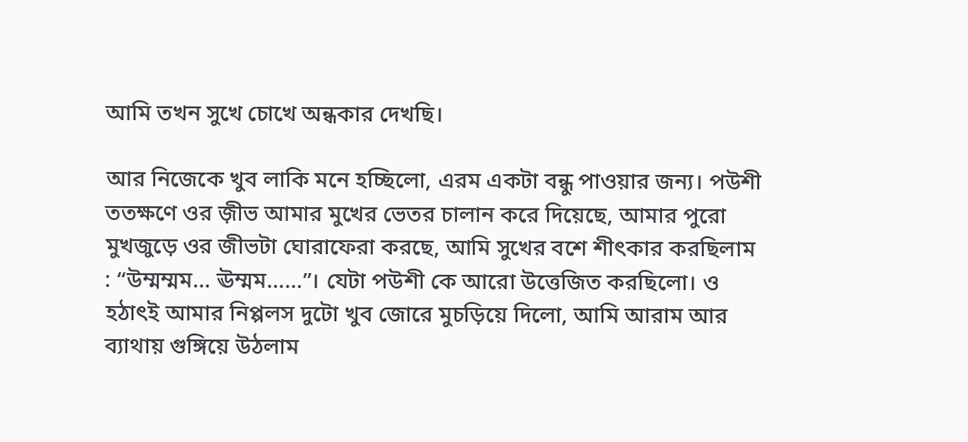আমি তখন সুখে চোখে অন্ধকার দেখছি।

আর নিজেকে খুব লাকি মনে হচ্ছিলো, এরম একটা বন্ধু পাওয়ার জন্য। পউশী ততক্ষণে ওর জ়ীভ আমার মুখের ভেতর চালান করে দিয়েছে, আমার পুরো মুখজুড়ে ওর জীভটা ঘোরাফেরা করছে, আমি সুখের বশে শীৎকার করছিলাম : “উম্মম্মম… ঊম্মম……”। যেটা পউশী কে আরো উত্তেজিত করছিলো। ও হঠাৎই আমার নিপ্পলস দুটো খুব জোরে মুচড়িয়ে দিলো, আমি আরাম আর ব্যাথায় গুঙ্গিয়ে উঠলাম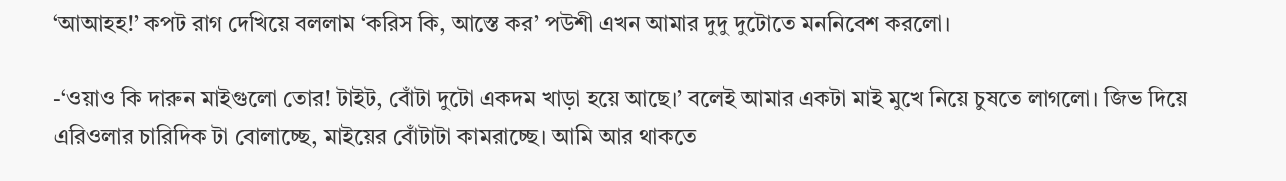‘আআহহ!’ কপট রাগ দেখিয়ে বললাম ‘করিস কি, আস্তে কর’ পউশী এখন আমার দুদু দুটোতে মননিবেশ করলো।

-‘ওয়াও কি দারুন মাইগুলো তোর! টাইট, বোঁটা দুটো একদম খাড়া হয়ে আছে।’ বলেই আমার একটা মাই মুখে নিয়ে চুষতে লাগলো। জিভ দিয়ে এরিওলার চারিদিক টা বোলাচ্ছে, মাইয়ের বোঁটাটা কামরাচ্ছে। আমি আর থাকতে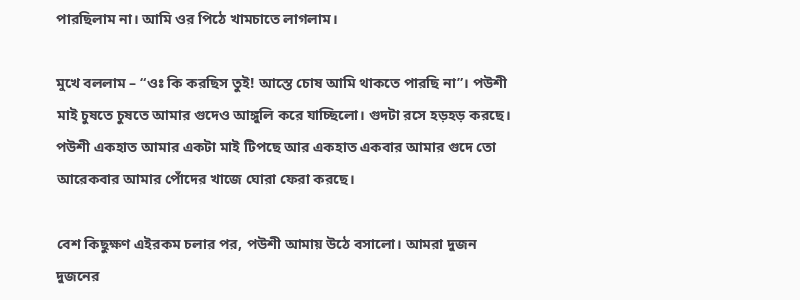পারছিলাম না। আমি ওর পিঠে খামচাতে লাগলাম।

মুখে বললাম – “ওঃ কি করছিস তুই! আস্তে চোষ আমি থাকতে পারছি না”। পউশী মাই চুষতে চুষতে আমার গুদেও আঙ্গুলি করে যাচ্ছিলো। গুদটা রসে হড়হড় করছে। পউশী একহাত আমার একটা মাই টিপছে আর একহাত একবার আমার গুদে তো আরেকবার আমার পোঁদের খাজে ঘোরা ফেরা করছে।

বেশ কিছুক্ষণ এইরকম চলার পর, পউশী আমায় উঠে বসালো। আমরা দুজন দুজনের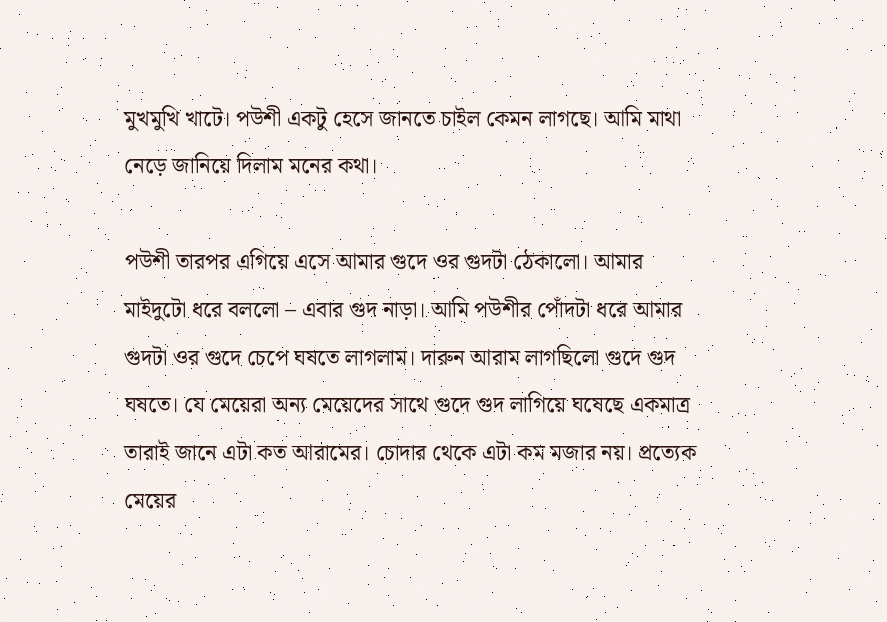মুখমুখি খাটে। পউশী একটু হেসে জানতে চাইল কেমন লাগছে। আমি মাথা নেড়ে জানিয়ে দিলাম মনের কথা।

পউশী তারপর এগিয়ে এসে আমার গুদে ওর গুদটা ঠেকালো। আমার মাইদুটো ধরে বললো – এবার গুদ নাড়া। আমি পউশীর পোঁদটা ধরে আমার গুদটা ওর গুদে চেপে ঘষতে লাগলাম। দারুন আরাম লাগছিলো গুদে গুদ ঘষতে। যে মেয়েরা অন্য মেয়েদের সাথে গুদে গুদ লাগিয়ে ঘষেছে একমাত্র তারাই জানে এটা কত আরামের। চোদার থেকে এটা কম মজার নয়। প্রত্যেক মেয়ের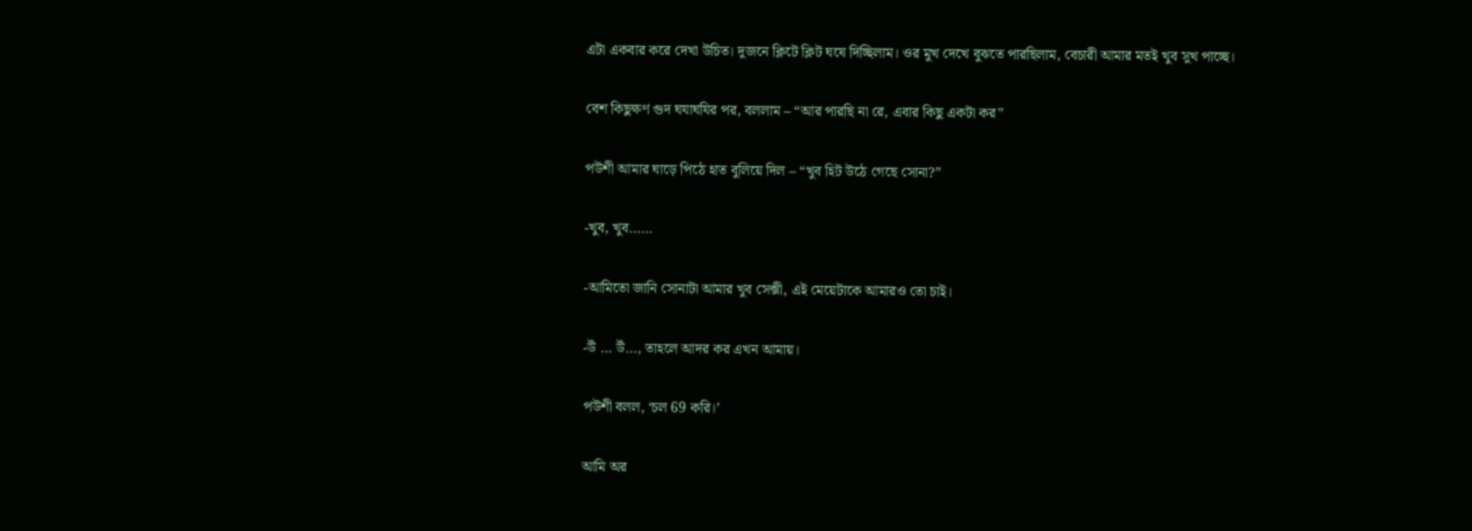এটা একবার করে দেখা উচিত। দুজনে ক্লিটে ক্লিট ঘষে দিচ্ছিলাম। ওর মুখ দেখে বুঝতে পারছিলাম, বেচারী আমার মতই খুব সুখ পাচ্ছে।

বেশ কিছুক্ষণ গুদ ঘযাঘযির পর, বললাম – “আর পারছি না রে, এবার কিছু একটা কর”

পউশী আমার ঘাড়ে পিঠে হাত বুলিয়ে দিল – “খুব হিট উঠে গেছে সোনা?”

-খুব, খুব……

-আমিতো জানি সোনাটা আমার খুব সেক্সী, এই মেয়েটাকে আমারও তো চাই।

-উঁ … উঁ…, তাহলে আদর কর এখন আমায়।

পউশী বলল, ‘চল 69 করি।’

আমি অর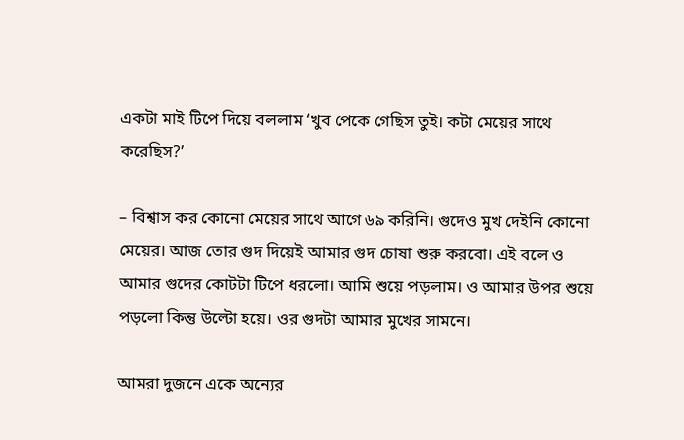একটা মাই টিপে দিয়ে বললাম ‘খুব পেকে গেছিস তুই। কটা মেয়ের সাথে করেছিস?’

– বিশ্বাস কর কোনো মেয়ের সাথে আগে ৬৯ করিনি। গুদেও মুখ দেইনি কোনো মেয়ের। আজ তোর গুদ দিয়েই আমার গুদ চোষা শুরু করবো। এই বলে ও আমার গুদের কোটটা টিপে ধরলো। আমি শুয়ে পড়লাম। ও আমার উপর শুয়ে পড়লো কিন্তু উল্টো হয়ে। ওর গুদটা আমার মুখের সামনে।

আমরা দুজনে একে অন্যের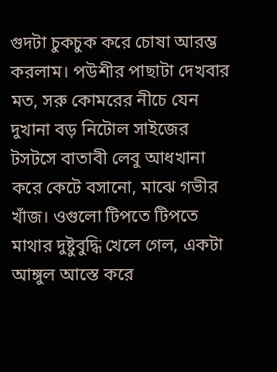গুদটা চুকচুক করে চোষা আরম্ভ করলাম। পউশীর পাছাটা দেখবার মত, সরু কোমরের নীচে যেন দুখানা বড় নিটোল সাইজের টসটসে বাতাবী লেবু আধখানা করে কেটে বসানো, মাঝে গভীর খাঁজ। ওগুলো টিপতে টিপতে মাথার দুষ্টুবুদ্ধি খেলে গেল, একটা আঙ্গুল আস্তে করে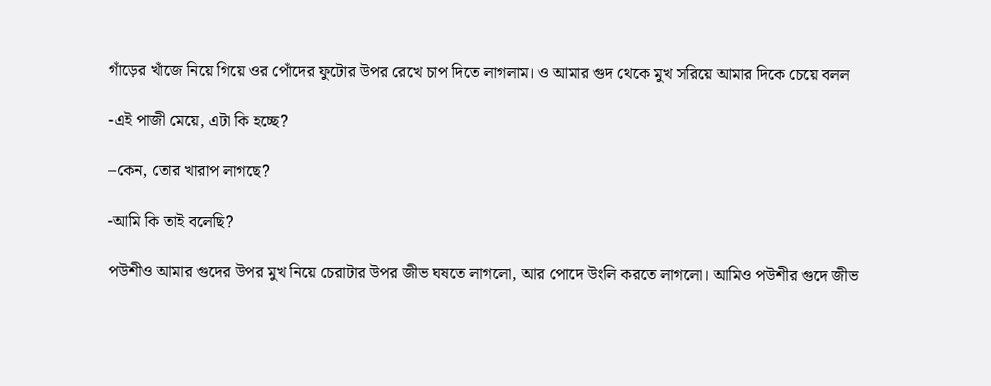গাঁড়ের খাঁজে নিয়ে গিয়ে ওর পোঁদের ফুটোর উপর রেখে চাপ দিতে লাগলাম। ও আমার গুদ থেকে মুখ সরিয়ে আমার দিকে চেয়ে বলল

-এই পাজী মেয়ে, এটা কি হচ্ছে?

–কেন, তোর খারাপ লাগছে?

-আমি কি তাই বলেছি?

পউশীও আমার গুদের উপর মুখ নিয়ে চেরাটার উপর জীভ ঘষতে লাগলো, আর পোদে উংলি করতে লাগলো। আমিও পউশীর গুদে জীভ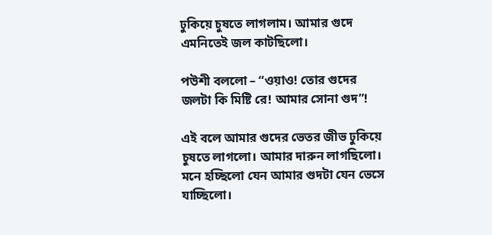ঢুকিয়ে চুষতে লাগলাম। আমার গুদে এমনিতেই জল কাটছিলো।

পউশী বললো – “ওয়াও! তোর গুদের জলটা কি মিষ্টি রে! আমার সোনা গুদ”!

এই বলে আমার গুদের ভেতর জীভ ঢুকিয়ে চুষতে লাগলো। আমার দারুন লাগছিলো। মনে হচ্ছিলো যেন আমার গুদটা যেন ভেসে যাচ্ছিলো।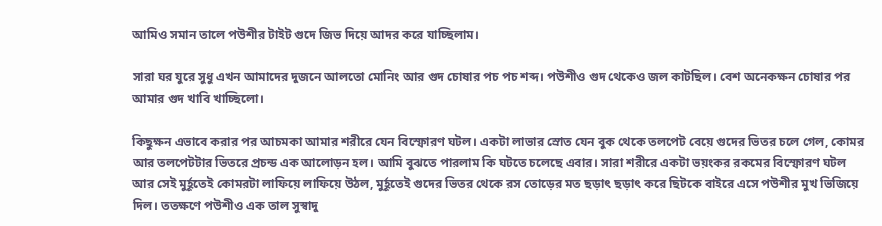আমিও সমান তালে পউশীর টাইট গুদে জিভ দিয়ে আদর করে যাচ্ছিলাম।

সারা ঘর যুরে সুধু এখন আমাদের দুজনে আলতো মোনিং আর গুদ চোষার পচ পচ শব্দ। পউশীও গুদ থেকেও জল কাটছিল। বেশ অনেকক্ষন চোষার পর আমার গুদ খাবি খাচ্ছিলো।

কিছুক্ষন এভাবে করার পর আচমকা আমার শরীরে যেন বিস্ফোরণ ঘটল। একটা লাভার স্রোত যেন বুক থেকে তলপেট বেয়ে গুদের ভিতর চলে গেল, কোমর আর তলপেটটার ভিতরে প্রচন্ড এক আলোড়ন হল। আমি বুঝতে পারলাম কি ঘটতে চলেছে এবার। সারা শরীরে একটা ভয়ংকর রকমের বিস্ফোরণ ঘটল আর সেই মুর্হূতেই কোমরটা লাফিয়ে লাফিয়ে উঠল, মুর্হূতেই গুদের ভিতর থেকে রস তোড়ের মত ছড়াৎ ছড়াৎ করে ছিটকে বাইরে এসে পউশীর মুখ ভিজিয়ে দিল। ততক্ষণে পউশীও এক তাল সুস্বাদু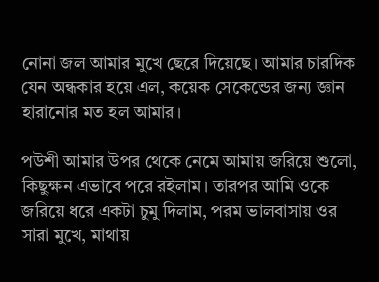নোনা জল আমার মুখে ছেরে দিয়েছে। আমার চারদিক যেন অন্ধকার হয়ে এল, কয়েক সেকেন্ডের জন্য জ্ঞান হারানোর মত হল আমার।

পউশী আমার উপর থেকে নেমে আমায় জরিয়ে শুলো, কিছুক্ষন এভাবে পরে রইলাম। তারপর আমি ওকে জরিয়ে ধরে একটা চুমু দিলাম, পরম ভালবাসায় ওর সারা মুখে, মাথায়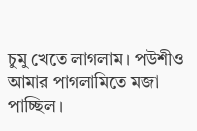চুমু খেতে লাগলাম। পউশীও আমার পাগলামিতে মজা পাচ্ছিল।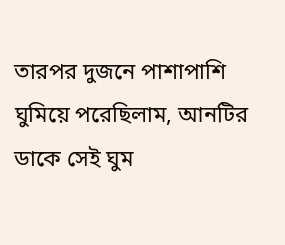তারপর দুজনে পাশাপাশি ঘুমিয়ে পরেছিলাম, আনটির ডাকে সেই ঘুম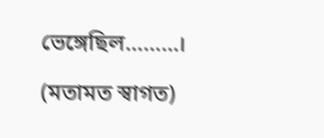ভেঙ্গেছিল………।

(মতামত স্বাগত)